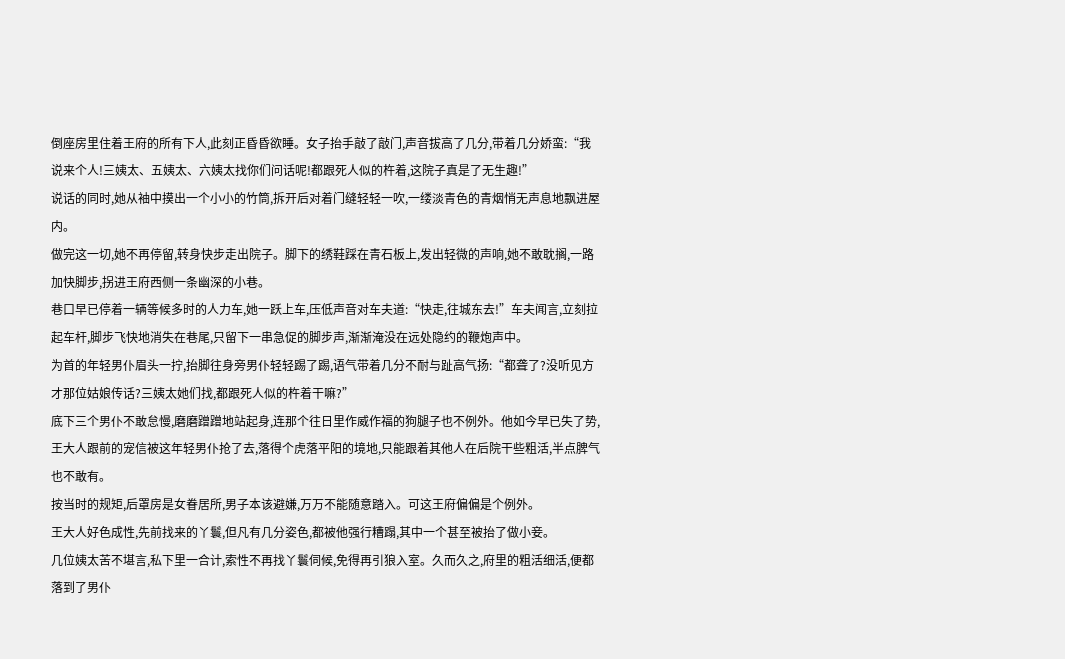倒座房里住着王府的所有下人,此刻正昏昏欲睡。女子抬手敲了敲门,声音拔高了几分,带着几分娇蛮:“我说来个人!三姨太、五姨太、六姨太找你们问话呢!都跟死人似的杵着,这院子真是了无生趣!”
说话的同时,她从袖中摸出一个小小的竹筒,拆开后对着门缝轻轻一吹,一缕淡青色的青烟悄无声息地飘进屋内。
做完这一切,她不再停留,转身快步走出院子。脚下的绣鞋踩在青石板上,发出轻微的声响,她不敢耽搁,一路加快脚步,拐进王府西侧一条幽深的小巷。
巷口早已停着一辆等候多时的人力车,她一跃上车,压低声音对车夫道:“快走,往城东去!”车夫闻言,立刻拉起车杆,脚步飞快地消失在巷尾,只留下一串急促的脚步声,渐渐淹没在远处隐约的鞭炮声中。
为首的年轻男仆眉头一拧,抬脚往身旁男仆轻轻踢了踢,语气带着几分不耐与趾高气扬:“都聋了?没听见方才那位姑娘传话?三姨太她们找,都跟死人似的杵着干嘛?”
底下三个男仆不敢怠慢,磨磨蹭蹭地站起身,连那个往日里作威作福的狗腿子也不例外。他如今早已失了势,王大人跟前的宠信被这年轻男仆抢了去,落得个虎落平阳的境地,只能跟着其他人在后院干些粗活,半点脾气也不敢有。
按当时的规矩,后罩房是女眷居所,男子本该避嫌,万万不能随意踏入。可这王府偏偏是个例外。
王大人好色成性,先前找来的丫鬟,但凡有几分姿色,都被他强行糟蹋,其中一个甚至被抬了做小妾。
几位姨太苦不堪言,私下里一合计,索性不再找丫鬟伺候,免得再引狼入室。久而久之,府里的粗活细活,便都落到了男仆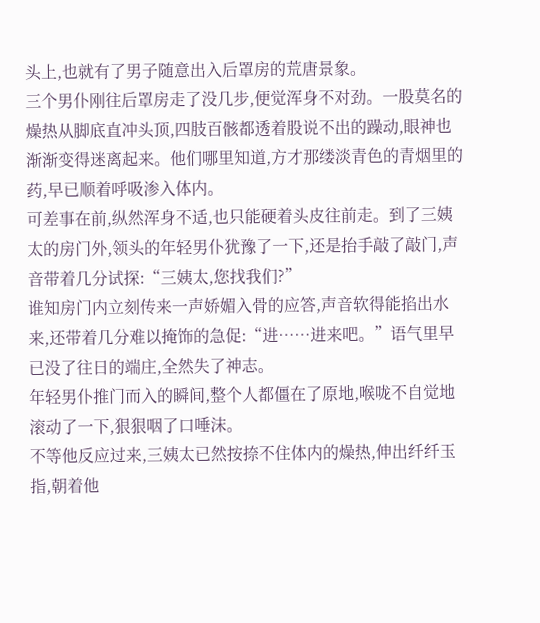头上,也就有了男子随意出入后罩房的荒唐景象。
三个男仆刚往后罩房走了没几步,便觉浑身不对劲。一股莫名的燥热从脚底直冲头顶,四肢百骸都透着股说不出的躁动,眼神也渐渐变得迷离起来。他们哪里知道,方才那缕淡青色的青烟里的药,早已顺着呼吸渗入体内。
可差事在前,纵然浑身不适,也只能硬着头皮往前走。到了三姨太的房门外,领头的年轻男仆犹豫了一下,还是抬手敲了敲门,声音带着几分试探:“三姨太,您找我们?”
谁知房门内立刻传来一声娇媚入骨的应答,声音软得能掐出水来,还带着几分难以掩饰的急促:“进……进来吧。”语气里早已没了往日的端庄,全然失了神志。
年轻男仆推门而入的瞬间,整个人都僵在了原地,喉咙不自觉地滚动了一下,狠狠咽了口唾沫。
不等他反应过来,三姨太已然按捺不住体内的燥热,伸出纤纤玉指,朝着他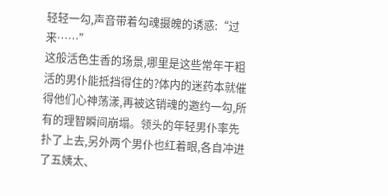轻轻一勾,声音带着勾魂摄魄的诱惑:“过来……”
这般活色生香的场景,哪里是这些常年干粗活的男仆能抵挡得住的?体内的迷药本就催得他们心神荡漾,再被这销魂的邀约一勾,所有的理智瞬间崩塌。领头的年轻男仆率先扑了上去,另外两个男仆也红着眼,各自冲进了五姨太、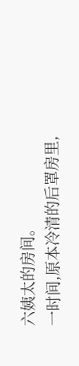六姨太的房间。
一时间,原本冷清的后罩房里,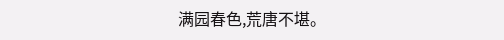满园春色,荒唐不堪。